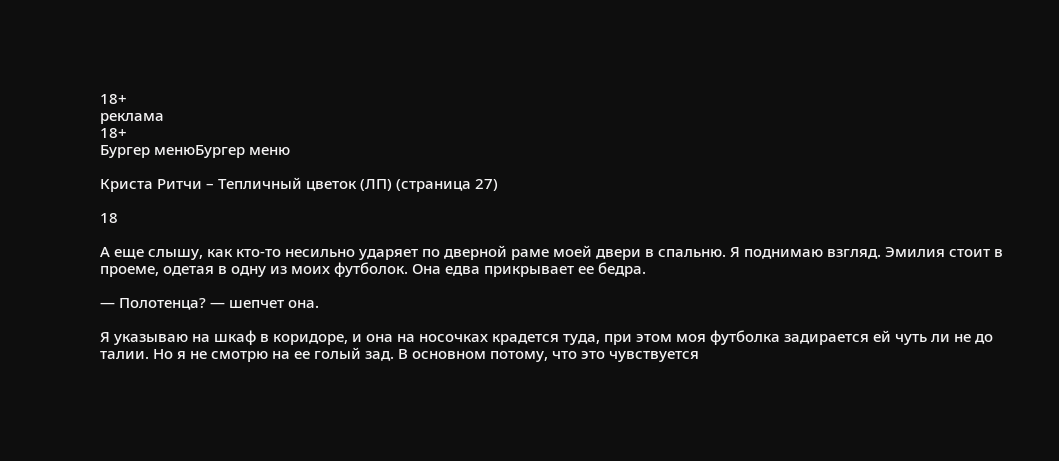18+
реклама
18+
Бургер менюБургер меню

Криста Ритчи – Тепличный цветок (ЛП) (страница 27)

18

А еще слышу, как кто-то несильно ударяет по дверной раме моей двери в спальню. Я поднимаю взгляд. Эмилия стоит в проеме, одетая в одну из моих футболок. Она едва прикрывает ее бедра.

— Полотенца? — шепчет она.

Я указываю на шкаф в коридоре, и она на носочках крадется туда, при этом моя футболка задирается ей чуть ли не до талии. Но я не смотрю на ее голый зад. В основном потому, что это чувствуется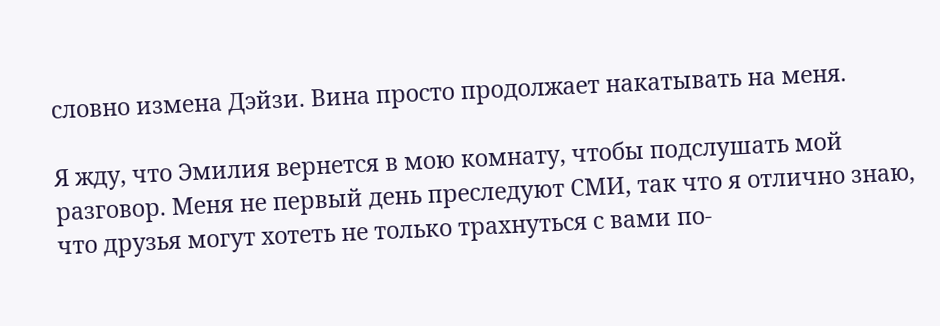словно измена Дэйзи. Вина просто продолжает накатывать на меня.

Я жду, что Эмилия вернется в мою комнату, чтобы подслушать мой разговор. Меня не первый день преследуют СМИ, так что я отлично знаю, что друзья могут хотеть не только трахнуться с вами по-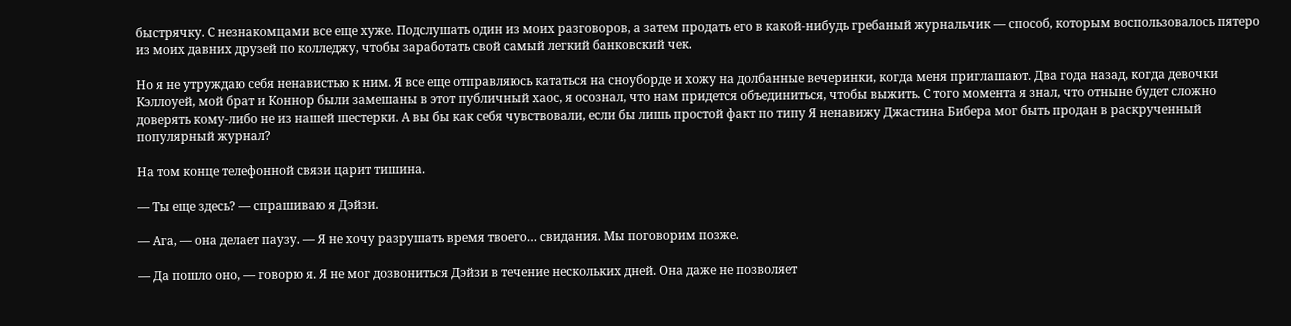быстрячку. С незнакомцами все еще хуже. Подслушать один из моих разговоров, а затем продать его в какой-нибудь гребаный журнальчик — способ, которым воспользовалось пятеро из моих давних друзей по колледжу, чтобы заработать свой самый легкий банковский чек.

Но я не утруждаю себя ненавистью к ним. Я все еще отправляюсь кататься на сноуборде и хожу на долбанные вечеринки, когда меня приглашают. Два года назад, когда девочки Кэллоуей, мой брат и Коннор были замешаны в этот публичный хаос, я осознал, что нам придется объединиться, чтобы выжить. С того момента я знал, что отныне будет сложно доверять кому-либо не из нашей шестерки. А вы бы как себя чувствовали, если бы лишь простой факт по типу Я ненавижу Джастина Бибера мог быть продан в раскрученный популярный журнал?

На том конце телефонной связи царит тишина.

— Ты еще здесь? — спрашиваю я Дэйзи.

— Ага, — она делает паузу. — Я не хочу разрушать время твоего… свидания. Мы поговорим позже.

— Да пошло оно, — говорю я. Я не мог дозвониться Дэйзи в течение нескольких дней. Она даже не позволяет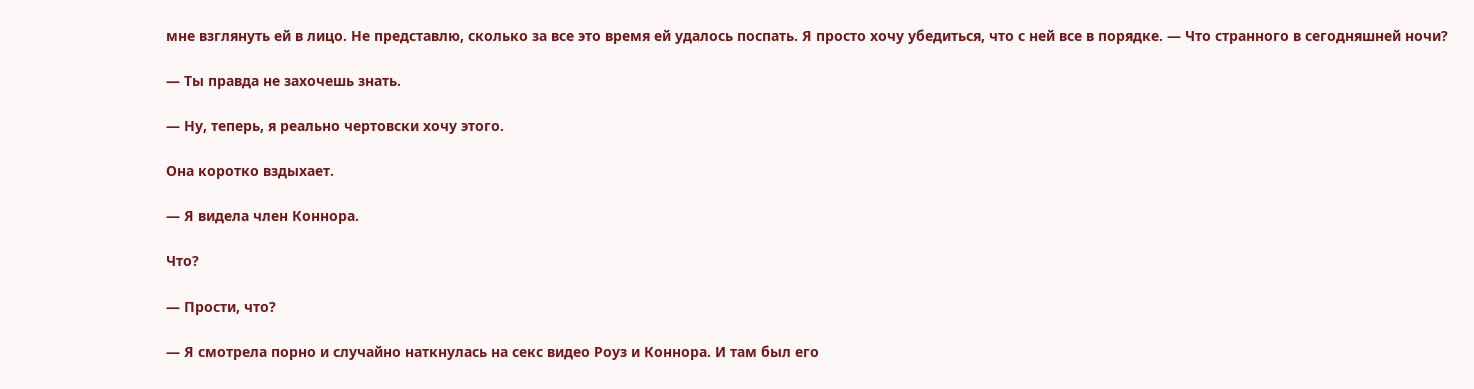мне взглянуть ей в лицо. Не представлю, сколько за все это время ей удалось поспать. Я просто хочу убедиться, что с ней все в порядке. — Что странного в сегодняшней ночи?

— Ты правда не захочешь знать.

— Ну, теперь, я реально чертовски хочу этого.

Она коротко вздыхает.

— Я видела член Коннора.

Что?

— Прости, что?

— Я смотрела порно и случайно наткнулась на секс видео Роуз и Коннора. И там был его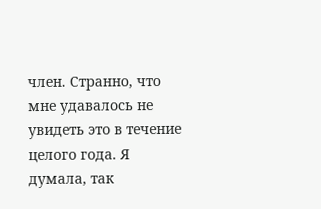член. Странно, что мне удавалось не увидеть это в течение целого года. Я думала, так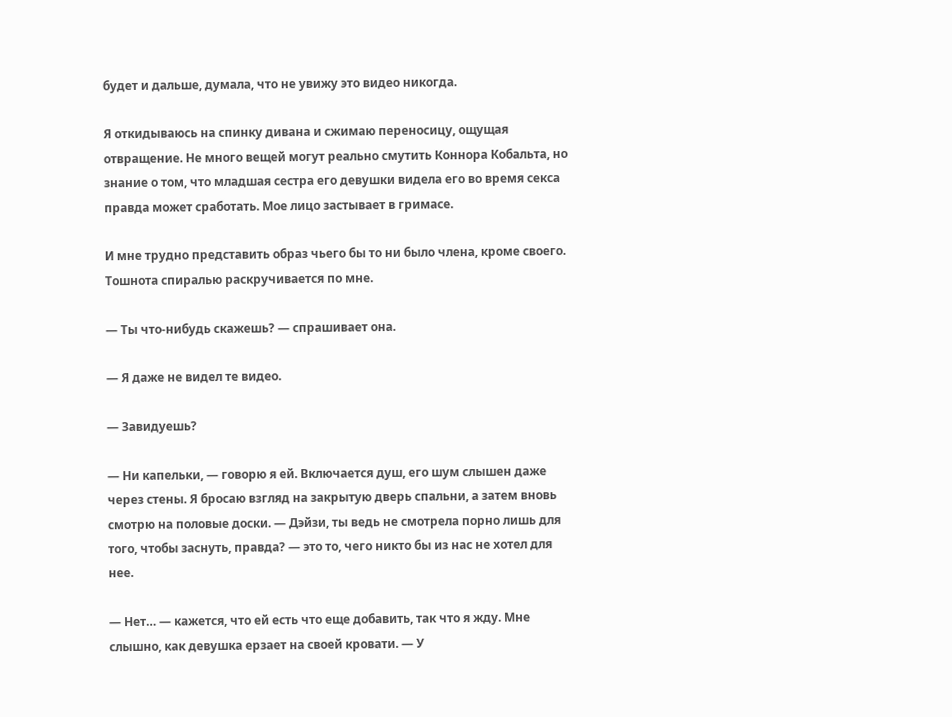будет и дальше, думала, что не увижу это видео никогда.

Я откидываюсь на спинку дивана и сжимаю переносицу, ощущая отвращение. Не много вещей могут реально смутить Коннора Кобальта, но знание о том, что младшая сестра его девушки видела его во время секса правда может сработать. Мое лицо застывает в гримасе.

И мне трудно представить образ чьего бы то ни было члена, кроме своего. Тошнота спиралью раскручивается по мне.

— Ты что-нибудь скажешь? — спрашивает она.

— Я даже не видел те видео.

— Завидуешь?

— Ни капельки, — говорю я ей. Включается душ, его шум слышен даже через стены. Я бросаю взгляд на закрытую дверь спальни, а затем вновь смотрю на половые доски. — Дэйзи, ты ведь не смотрела порно лишь для того, чтобы заснуть, правда? — это то, чего никто бы из нас не хотел для нее.

— Нет… — кажется, что ей есть что еще добавить, так что я жду. Мне слышно, как девушка ерзает на своей кровати. — У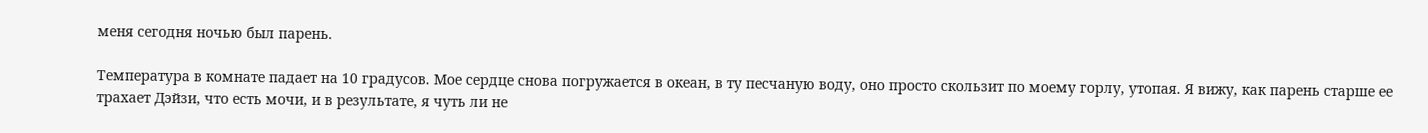меня сегодня ночью был парень.

Температура в комнате падает на 10 градусов. Мое сердце снова погружается в океан, в ту песчаную воду, оно просто скользит по моему горлу, утопая. Я вижу, как парень старше ее трахает Дэйзи, что есть мочи, и в результате, я чуть ли не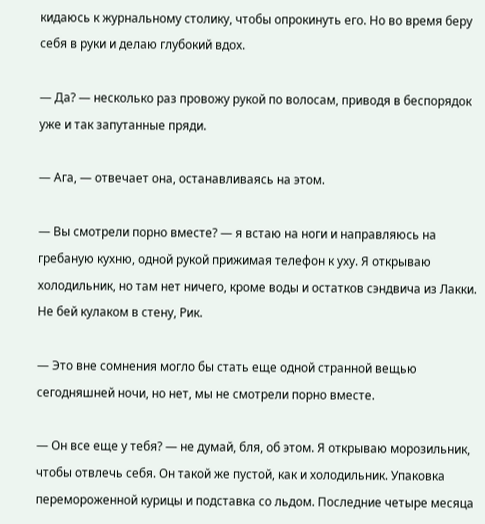кидаюсь к журнальному столику, чтобы опрокинуть его. Но во время беру себя в руки и делаю глубокий вдох.

— Да? — несколько раз провожу рукой по волосам, приводя в беспорядок уже и так запутанные пряди.

— Ага, — отвечает она, останавливаясь на этом.

— Вы смотрели порно вместе? — я встаю на ноги и направляюсь на гребаную кухню, одной рукой прижимая телефон к уху. Я открываю холодильник, но там нет ничего, кроме воды и остатков сэндвича из Лакки. Не бей кулаком в стену, Рик.

— Это вне сомнения могло бы стать еще одной странной вещью сегодняшней ночи, но нет, мы не смотрели порно вместе.

— Он все еще у тебя? — не думай, бля, об этом. Я открываю морозильник, чтобы отвлечь себя. Он такой же пустой, как и холодильник. Упаковка перемороженной курицы и подставка со льдом. Последние четыре месяца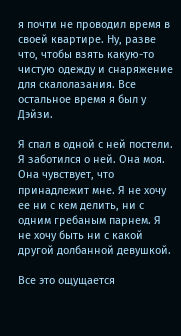я почти не проводил время в своей квартире. Ну, разве что, чтобы взять какую-то чистую одежду и снаряжение для скалолазания. Все остальное время я был у Дэйзи.

Я спал в одной с ней постели. Я заботился о ней. Она моя. Она чувствует, что принадлежит мне. Я не хочу ее ни с кем делить, ни с одним гребаным парнем. Я не хочу быть ни с какой другой долбанной девушкой.

Все это ощущается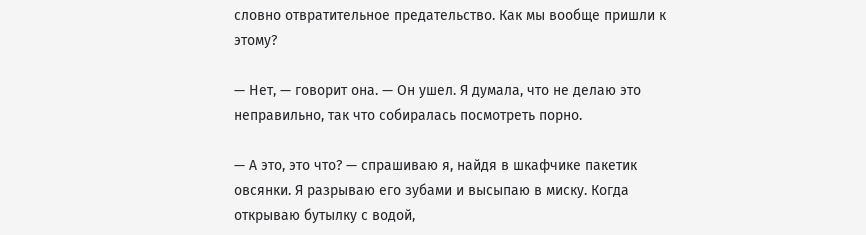словно отвратительное предательство. Как мы вообще пришли к этому?

— Нет, — говорит она. — Он ушел. Я думала, что не делаю это неправильно, так что собиралась посмотреть порно.

— А это, это что? — спрашиваю я, найдя в шкафчике пакетик овсянки. Я разрываю его зубами и высыпаю в миску. Когда открываю бутылку с водой,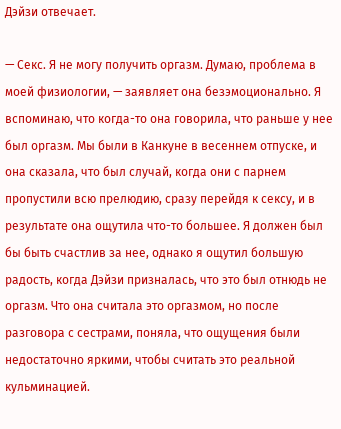Дэйзи отвечает.

— Секс. Я не могу получить оргазм. Думаю, проблема в моей физиологии, — заявляет она безэмоционально. Я вспоминаю, что когда-то она говорила, что раньше у нее был оргазм. Мы были в Канкуне в весеннем отпуске, и она сказала, что был случай, когда они с парнем пропустили всю прелюдию, сразу перейдя к сексу, и в результате она ощутила что-то большее. Я должен был бы быть счастлив за нее, однако я ощутил большую радость, когда Дэйзи призналась, что это был отнюдь не оргазм. Что она считала это оргазмом, но после разговора с сестрами, поняла, что ощущения были недостаточно яркими, чтобы считать это реальной кульминацией.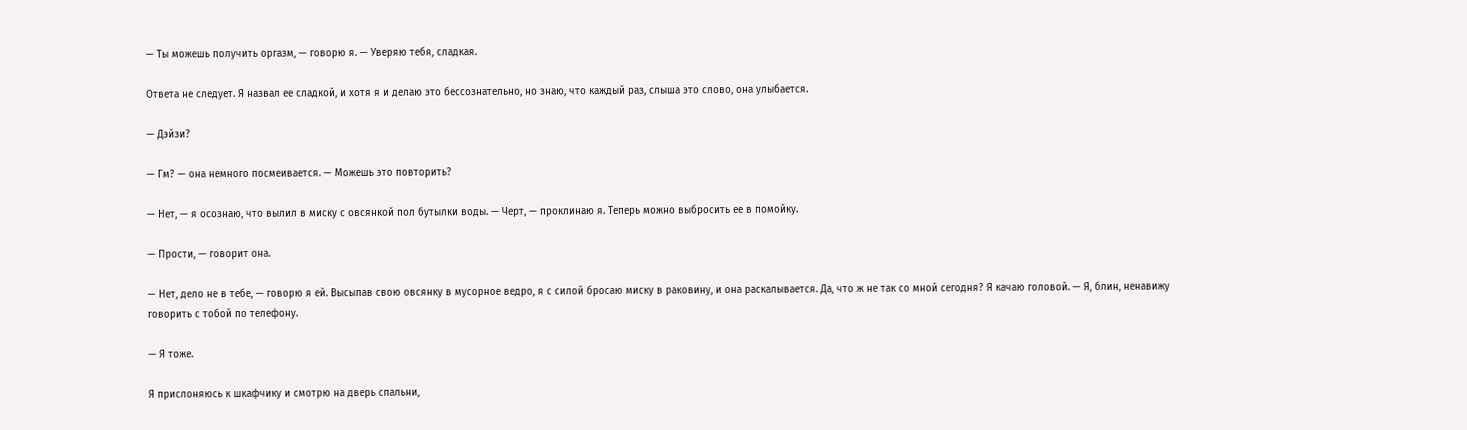— Ты можешь получить оргазм, — говорю я. — Уверяю тебя, сладкая.

Ответа не следует. Я назвал ее сладкой, и хотя я и делаю это бессознательно, но знаю, что каждый раз, слыша это слово, она улыбается.

— Дэйзи?

— Гм? — она немного посмеивается. — Можешь это повторить?

— Нет, — я осознаю, что вылил в миску с овсянкой пол бутылки воды. — Черт, — проклинаю я. Теперь можно выбросить ее в помойку.

— Прости, — говорит она.

— Нет, дело не в тебе, — говорю я ей. Высыпав свою овсянку в мусорное ведро, я с силой бросаю миску в раковину, и она раскалывается. Да, что ж не так со мной сегодня? Я качаю головой. — Я, блин, ненавижу говорить с тобой по телефону.

— Я тоже.

Я прислоняюсь к шкафчику и смотрю на дверь спальни,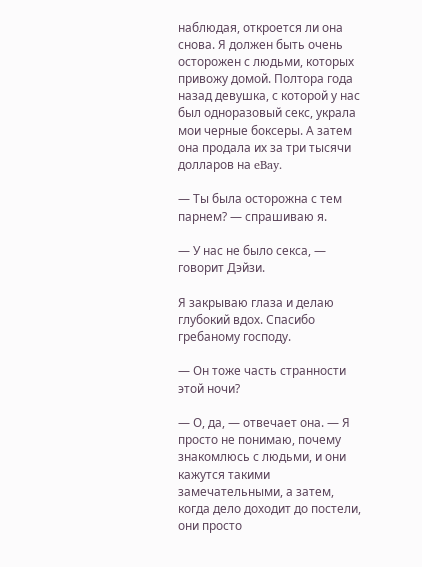наблюдая, откроется ли она снова. Я должен быть очень осторожен с людьми, которых привожу домой. Полтора года назад девушка, с которой у нас был одноразовый секс, украла мои черные боксеры. А затем она продала их за три тысячи долларов на eBay.

— Ты была осторожна с тем парнем? — спрашиваю я.

— У нас не было секса, — говорит Дэйзи.

Я закрываю глаза и делаю глубокий вдох. Спасибо гребаному господу.

— Он тоже часть странности этой ночи?

— О, да, — отвечает она. — Я просто не понимаю, почему знакомлюсь с людьми, и они кажутся такими замечательными, а затем, когда дело доходит до постели, они просто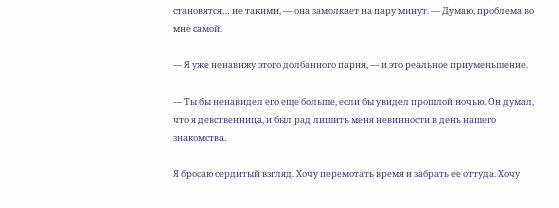становятся… не такими, — она замолкает на пару минут. — Думаю, проблема во мне самой.

— Я уже ненавижу этого долбанного парня, — и это реальное приуменьшение.

— Ты бы ненавидел его еще больше, если бы увидел прошлой ночью. Он думал, что я девственница, и был рад лишить меня невинности в день нашего знакомства.

Я бросаю сердитый взгляд. Хочу перемотать время и забрать ее оттуда. Хочу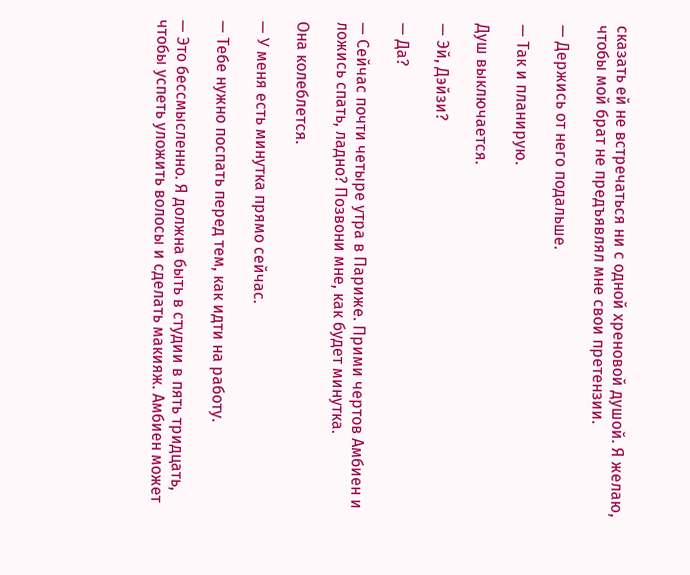сказать ей не встречаться ни с одной хреновой душой. Я желаю, чтобы мой брат не предъявлял мне свои претензии.

— Держись от него подальше.

— Так и планирую.

Душ выключается.

— Эй, Дэйзи?

— Да?

— Сейчас почти четыре утра в Париже. Прими чертов Амбиен и ложись спать, ладно? Позвони мне, как будет минутка.

Она колеблется.

— У меня есть минутка прямо сейчас.

— Тебе нужно поспать перед тем, как идти на работу.

— Это бессмысленно. Я должна быть в студии в пять тридцать, чтобы успеть уложить волосы и сделать макияж. Амбиен может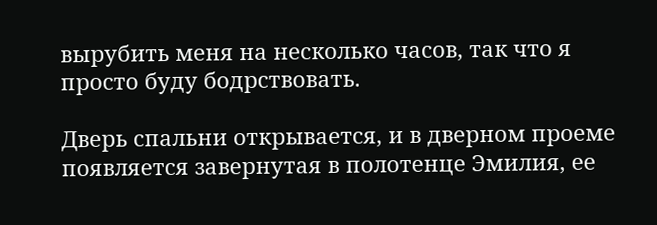вырубить меня на несколько часов, так что я просто буду бодрствовать.

Дверь спальни открывается, и в дверном проеме появляется завернутая в полотенце Эмилия, ее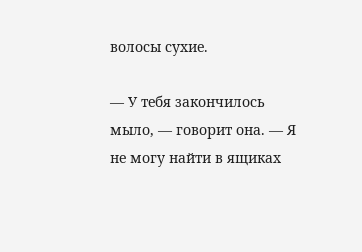волосы сухие.

— У тебя закончилось мыло, — говорит она. — Я не могу найти в ящиках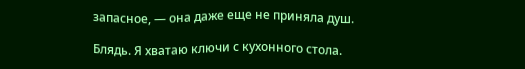запасное, — она даже еще не приняла душ.

Блядь. Я хватаю ключи с кухонного стола.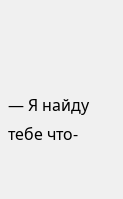— Я найду тебе что-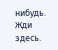нибудь. Жди здесь.